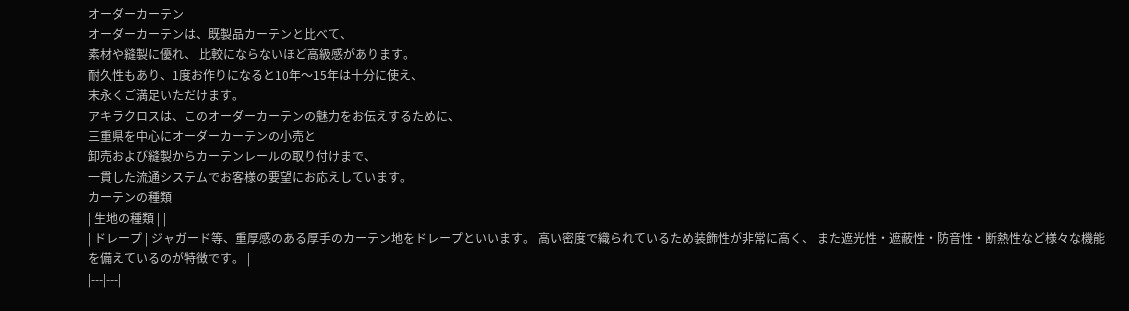オーダーカーテン
オーダーカーテンは、既製品カーテンと比べて、
素材や縫製に優れ、 比較にならないほど高級感があります。
耐久性もあり、1度お作りになると10年〜15年は十分に使え、
末永くご満足いただけます。
アキラクロスは、このオーダーカーテンの魅力をお伝えするために、
三重県を中心にオーダーカーテンの小売と
卸売および縫製からカーテンレールの取り付けまで、
一貫した流通システムでお客様の要望にお応えしています。
カーテンの種類
| 生地の種類 | |
| ドレープ | ジャガード等、重厚感のある厚手のカーテン地をドレープといいます。 高い密度で織られているため装飾性が非常に高く、 また遮光性・遮蔽性・防音性・断熱性など様々な機能を備えているのが特徴です。 |
|---|---|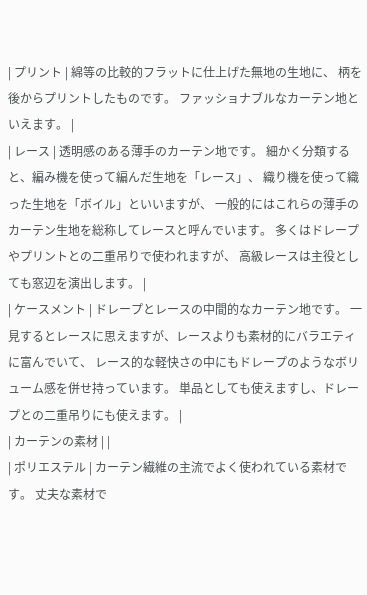| プリント | 綿等の比較的フラットに仕上げた無地の生地に、 柄を後からプリントしたものです。 ファッショナブルなカーテン地といえます。 |
| レース | 透明感のある薄手のカーテン地です。 細かく分類すると、編み機を使って編んだ生地を「レース」、 織り機を使って織った生地を「ボイル」といいますが、 一般的にはこれらの薄手のカーテン生地を総称してレースと呼んでいます。 多くはドレープやプリントとの二重吊りで使われますが、 高級レースは主役としても窓辺を演出します。 |
| ケースメント | ドレープとレースの中間的なカーテン地です。 一見するとレースに思えますが、レースよりも素材的にバラエティに富んでいて、 レース的な軽快さの中にもドレープのようなボリューム感を併せ持っています。 単品としても使えますし、ドレープとの二重吊りにも使えます。 |
| カーテンの素材 | |
| ポリエステル | カーテン繊維の主流でよく使われている素材です。 丈夫な素材で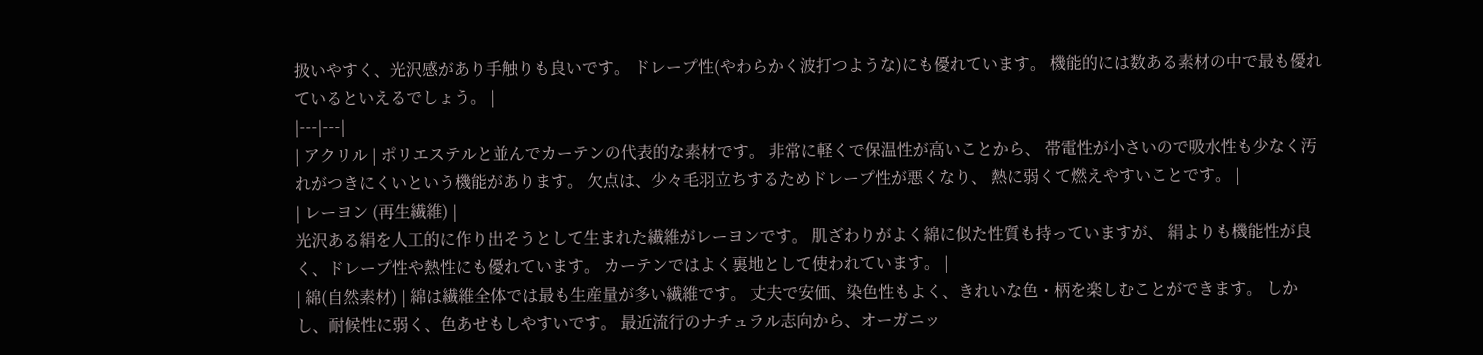扱いやすく、光沢感があり手触りも良いです。 ドレープ性(やわらかく波打つような)にも優れています。 機能的には数ある素材の中で最も優れているといえるでしょう。 |
|---|---|
| アクリル | ポリエステルと並んでカーテンの代表的な素材です。 非常に軽くで保温性が高いことから、 帯電性が小さいので吸水性も少なく汚れがつきにくいという機能があります。 欠点は、少々毛羽立ちするためドレープ性が悪くなり、 熱に弱くて燃えやすいことです。 |
| レーヨン (再生繊維) |
光沢ある絹を人工的に作り出そうとして生まれた繊維がレーヨンです。 肌ざわりがよく綿に似た性質も持っていますが、 絹よりも機能性が良く、ドレープ性や熱性にも優れています。 カーテンではよく裏地として使われています。 |
| 綿(自然素材) | 綿は繊維全体では最も生産量が多い繊維です。 丈夫で安価、染色性もよく、きれいな色・柄を楽しむことができます。 しかし、耐候性に弱く、色あせもしやすいです。 最近流行のナチュラル志向から、オーガニッ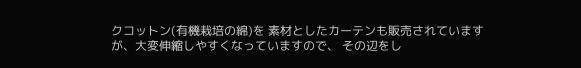クコットン(有機栽培の綿)を 素材としたカーテンも販売されていますが、大変伸縮しやすくなっていますので、 その辺をし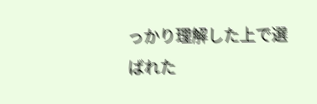っかり理解した上で選ばれた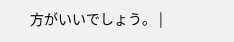方がいいでしょう。 |